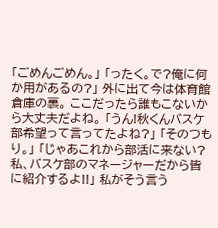「ごめんごめん。」 「ったく。で?俺に何か用があるの?」 外に出て今は体育館倉庫の裏。 ここだったら誰もこないから大丈夫だよね。 「うん!秋くんバスケ部希望って言ってたよね?」 「そのつもり。」 「じゃあこれから部活に来ない? 私、バスケ部のマネージャーだから皆に紹介するよ!!」 私がそう言う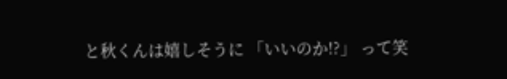と秋くんは嬉しそうに 「いいのか!?」 って笑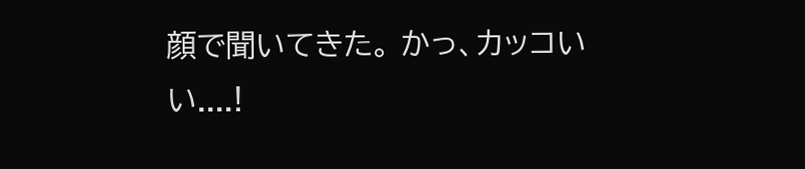顔で聞いてきた。 かっ、カッコいい....!